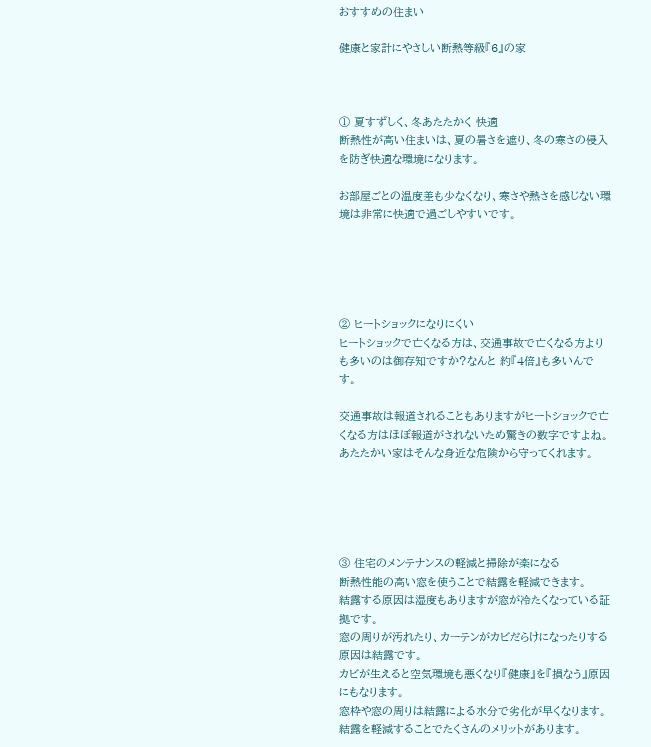おすすめの住まい

健康と家計にやさしい断熱等級『6』の家



① 夏すずしく、冬あたたかく 快適
断熱性が高い住まいは、夏の暑さを遮り、冬の寒さの侵入を防ぎ快適な環境になります。

お部屋ごとの温度差も少なくなり、寒さや熱さを感じない環境は非常に快適で過ごしやすいです。





② ヒートショックになりにくい
ヒートショックで亡くなる方は、交通事故で亡くなる方よりも多いのは御存知ですか?なんと 約『4倍』も多いんです。

交通事故は報道されることもありますがヒートショックで亡くなる方はほぼ報道がされないため驚きの数字ですよね。
あたたかい家はそんな身近な危険から守ってくれます。





③ 住宅のメンテナンスの軽減と掃除が楽になる
断熱性能の高い窓を使うことで結露を軽減できます。
結露する原因は湿度もありますが窓が冷たくなっている証拠です。
窓の周りが汚れたり、カーテンがカビだらけになったりする原因は結露です。
カビが生えると空気環境も悪くなり『健康』を『損なう』原因にもなります。
窓枠や窓の周りは結露による水分で劣化が早くなります。結露を軽減することでたくさんのメリットがあります。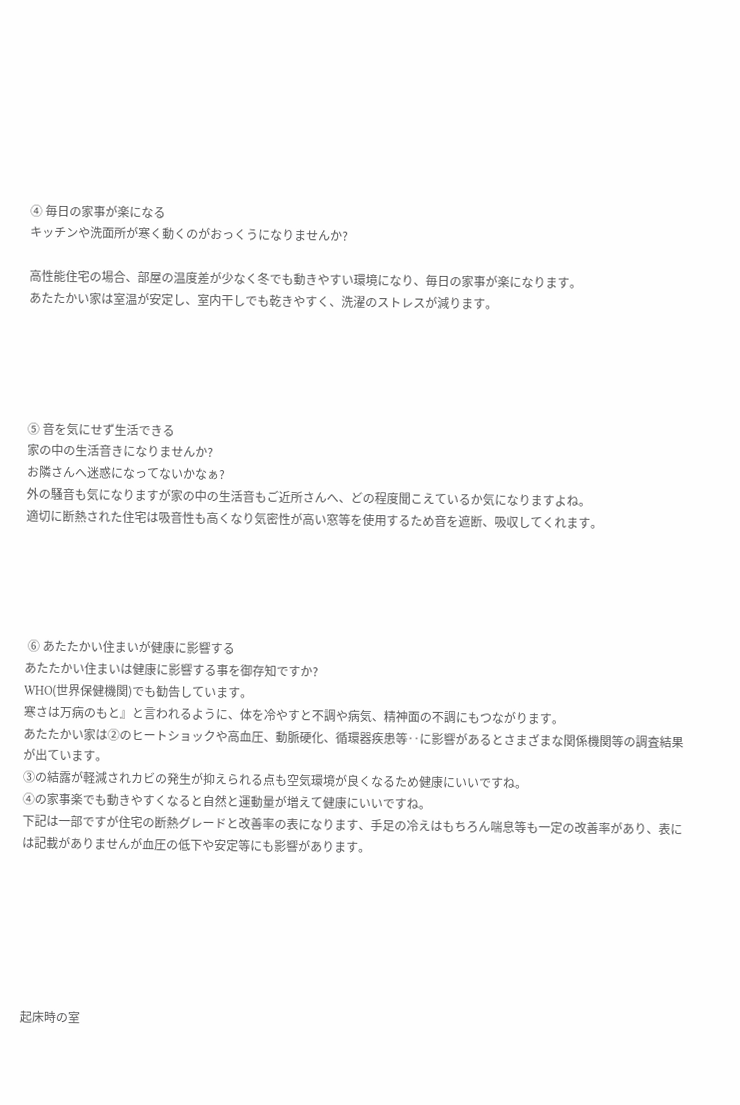④ 毎日の家事が楽になる
キッチンや洗面所が寒く動くのがおっくうになりませんか?

高性能住宅の場合、部屋の温度差が少なく冬でも動きやすい環境になり、毎日の家事が楽になります。
あたたかい家は室温が安定し、室内干しでも乾きやすく、洗濯のストレスが減ります。





⑤ 音を気にせず生活できる
家の中の生活音きになりませんか?
お隣さんへ迷惑になってないかなぁ?
外の騒音も気になりますが家の中の生活音もご近所さんへ、どの程度聞こえているか気になりますよね。
適切に断熱された住宅は吸音性も高くなり気密性が高い窓等を使用するため音を遮断、吸収してくれます。





 ⑥ あたたかい住まいが健康に影響する
あたたかい住まいは健康に影響する事を御存知ですか?
WHO(世界保健機関)でも勧告しています。
寒さは万病のもと』と言われるように、体を冷やすと不調や病気、精神面の不調にもつながります。
あたたかい家は②のヒートショックや高血圧、動脈硬化、循環器疾患等‥に影響があるとさまざまな関係機関等の調査結果が出ています。
③の結露が軽減されカビの発生が抑えられる点も空気環境が良くなるため健康にいいですね。
④の家事楽でも動きやすくなると自然と運動量が増えて健康にいいですね。
下記は一部ですが住宅の断熱グレードと改善率の表になります、手足の冷えはもちろん喘息等も一定の改善率があり、表には記載がありませんが血圧の低下や安定等にも影響があります。







起床時の室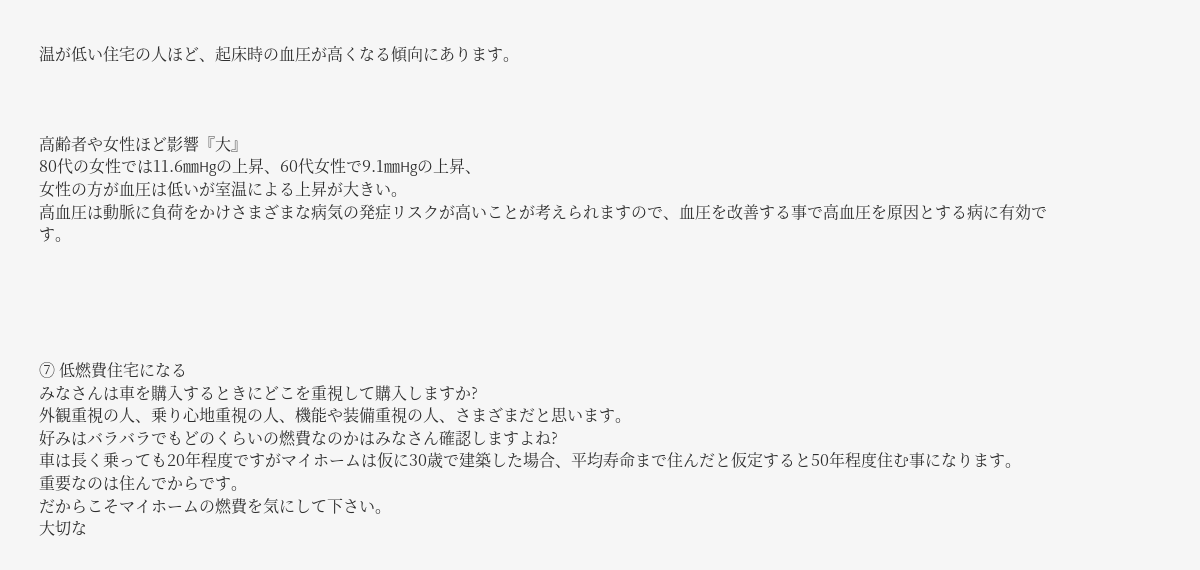温が低い住宅の人ほど、起床時の血圧が高くなる傾向にあります。



高齢者や女性ほど影響『大』
80代の女性では11.6㎜Hgの上昇、60代女性で9.1㎜Hgの上昇、
女性の方が血圧は低いが室温による上昇が大きい。
高血圧は動脈に負荷をかけさまざまな病気の発症リスクが高いことが考えられますので、血圧を改善する事で高血圧を原因とする病に有効です。





⑦ 低燃費住宅になる
みなさんは車を購入するときにどこを重視して購入しますか?
外観重視の人、乗り心地重視の人、機能や装備重視の人、さまざまだと思います。
好みはバラバラでもどのくらいの燃費なのかはみなさん確認しますよね?
車は長く乗っても20年程度ですがマイホームは仮に30歳で建築した場合、平均寿命まで住んだと仮定すると50年程度住む事になります。
重要なのは住んでからです。
だからこそマイホームの燃費を気にして下さい。
大切な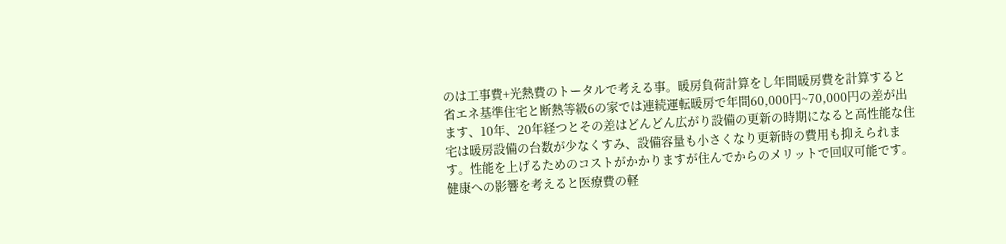のは工事費+光熱費のトータルで考える事。暖房負荷計算をし年間暖房費を計算すると省エネ基準住宅と断熱等級6の家では連続運転暖房で年間60,000円~70,000円の差が出ます、10年、20年経つとその差はどんどん広がり設備の更新の時期になると高性能な住宅は暖房設備の台数が少なくすみ、設備容量も小さくなり更新時の費用も抑えられます。性能を上げるためのコストがかかりますが住んでからのメリットで回収可能です。健康への影響を考えると医療費の軽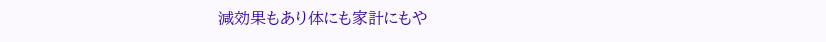減効果もあり体にも家計にもや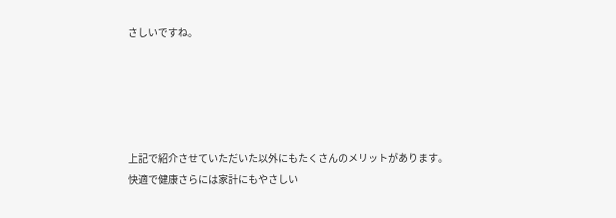さしいですね。





上記で紹介させていただいた以外にもたくさんのメリットがあります。
快適で健康さらには家計にもやさしい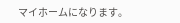マイホームになります。